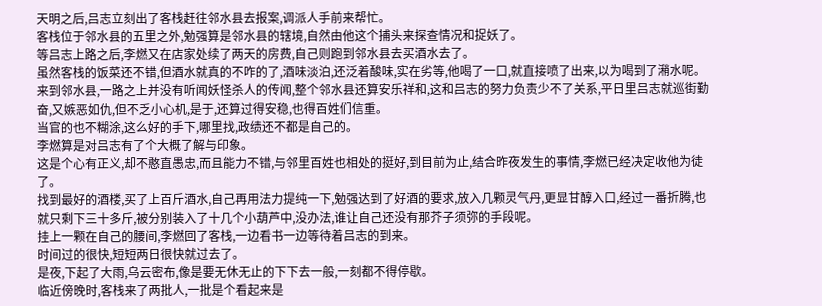天明之后,吕志立刻出了客栈赶往邻水县去报案,调派人手前来帮忙。
客栈位于邻水县的五里之外,勉强算是邻水县的辖境,自然由他这个捕头来探查情况和捉妖了。
等吕志上路之后,李燃又在店家处续了两天的房费,自己则跑到邻水县去买酒水去了。
虽然客栈的饭菜还不错,但酒水就真的不咋的了,酒味淡泊,还泛着酸味,实在劣等,他喝了一口,就直接喷了出来,以为喝到了潲水呢。
来到邻水县,一路之上并没有听闻妖怪杀人的传闻,整个邻水县还算安乐祥和,这和吕志的努力负责少不了关系,平日里吕志就巡街勤奋,又嫉恶如仇,但不乏小心机,是于,还算过得安稳,也得百姓们信重。
当官的也不糊涂,这么好的手下,哪里找,政绩还不都是自己的。
李燃算是对吕志有了个大概了解与印象。
这是个心有正义,却不憨直愚忠,而且能力不错,与邻里百姓也相处的挺好,到目前为止,结合昨夜发生的事情,李燃已经决定收他为徒了。
找到最好的酒楼,买了上百斤酒水,自己再用法力提纯一下,勉强达到了好酒的要求,放入几颗灵气丹,更显甘醇入口,经过一番折腾,也就只剩下三十多斤,被分别装入了十几个小葫芦中,没办法,谁让自己还没有那芥子须弥的手段呢。
挂上一颗在自己的腰间,李燃回了客栈,一边看书一边等待着吕志的到来。
时间过的很快,短短两日很快就过去了。
是夜,下起了大雨,乌云密布,像是要无休无止的下下去一般,一刻都不得停歇。
临近傍晚时,客栈来了两批人,一批是个看起来是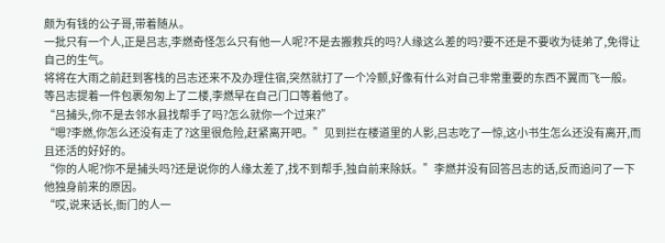颇为有钱的公子哥,带着随从。
一批只有一个人,正是吕志,李燃奇怪怎么只有他一人呢?不是去搬救兵的吗?人缘这么差的吗?要不还是不要收为徒弟了,免得让自己的生气。
将将在大雨之前赶到客栈的吕志还来不及办理住宿,突然就打了一个冷颤,好像有什么对自己非常重要的东西不翼而飞一般。
等吕志提着一件包裹匆匆上了二楼,李燃早在自己门口等着他了。
“吕捕头,你不是去邻水县找帮手了吗?怎么就你一个过来?”
“嗯?李燃,你怎么还没有走了?这里很危险,赶紧离开吧。”见到拦在楼道里的人影,吕志吃了一惊,这小书生怎么还没有离开,而且还活的好好的。
“你的人呢?你不是捕头吗?还是说你的人缘太差了,找不到帮手,独自前来除妖。”李燃并没有回答吕志的话,反而追问了一下他独身前来的原因。
“哎,说来话长,衙门的人一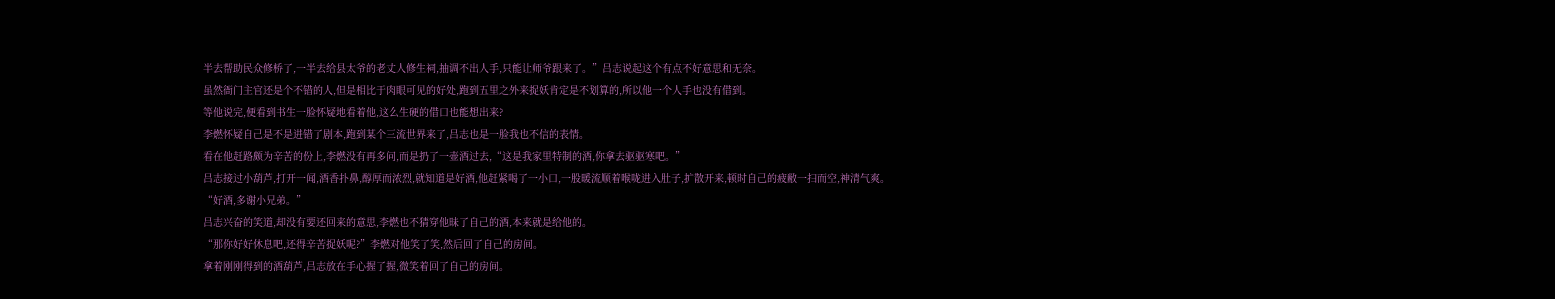半去帮助民众修桥了,一半去给县太爷的老丈人修生祠,抽调不出人手,只能让师爷跟来了。”吕志说起这个有点不好意思和无奈。
虽然衙门主官还是个不错的人,但是相比于肉眼可见的好处,跑到五里之外来捉妖肯定是不划算的,所以他一个人手也没有借到。
等他说完,便看到书生一脸怀疑地看着他,这么生硬的借口也能想出来?
李燃怀疑自己是不是进错了剧本,跑到某个三流世界来了,吕志也是一脸我也不信的表情。
看在他赶路颇为辛苦的份上,李燃没有再多问,而是扔了一壶酒过去,“这是我家里特制的酒,你拿去驱驱寒吧。”
吕志接过小葫芦,打开一闻,酒香扑鼻,醇厚而浓烈,就知道是好酒,他赶紧喝了一小口,一股暖流顺着喉咙进入肚子,扩散开来,顿时自己的疲敝一扫而空,神清气爽。
“好酒,多谢小兄弟。”
吕志兴奋的笑道,却没有要还回来的意思,李燃也不猜穿他昧了自己的酒,本来就是给他的。
“那你好好休息吧,还得辛苦捉妖呢?”李燃对他笑了笑,然后回了自己的房间。
拿着刚刚得到的酒葫芦,吕志放在手心握了握,微笑着回了自己的房间。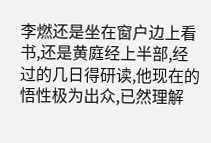李燃还是坐在窗户边上看书,还是黄庭经上半部,经过的几日得研读,他现在的悟性极为出众,已然理解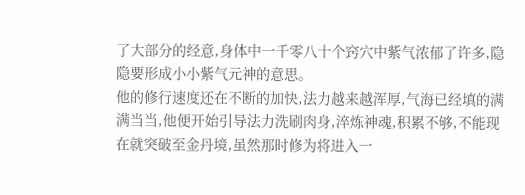了大部分的经意,身体中一千零八十个窍穴中紫气浓郁了许多,隐隐要形成小小紫气元神的意思。
他的修行速度还在不断的加快,法力越来越浑厚,气海已经填的满满当当,他便开始引导法力洗刷肉身,淬炼神魂,积累不够,不能现在就突破至金丹境,虽然那时修为将进入一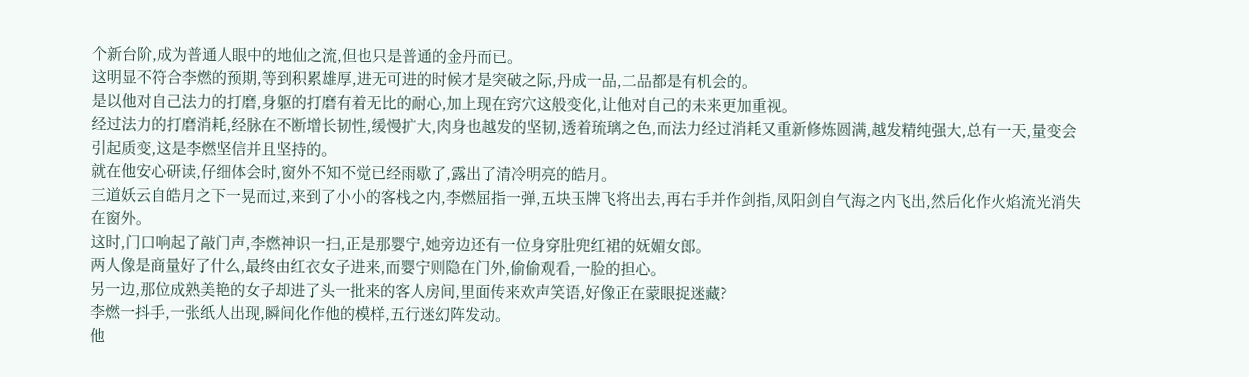个新台阶,成为普通人眼中的地仙之流,但也只是普通的金丹而已。
这明显不符合李燃的预期,等到积累雄厚,进无可进的时候才是突破之际,丹成一品,二品都是有机会的。
是以他对自己法力的打磨,身躯的打磨有着无比的耐心,加上现在窍穴这般变化,让他对自己的未来更加重视。
经过法力的打磨消耗,经脉在不断增长韧性,缓慢扩大,肉身也越发的坚韧,透着琉璃之色,而法力经过消耗又重新修炼圆满,越发精纯强大,总有一天,量变会引起质变,这是李燃坚信并且坚持的。
就在他安心研读,仔细体会时,窗外不知不觉已经雨歇了,露出了清冷明亮的皓月。
三道妖云自皓月之下一晃而过,来到了小小的客栈之内,李燃屈指一弹,五块玉牌飞将出去,再右手并作剑指,凤阳剑自气海之内飞出,然后化作火焰流光消失在窗外。
这时,门口响起了敲门声,李燃神识一扫,正是那婴宁,她旁边还有一位身穿肚兜红裙的妩媚女郎。
两人像是商量好了什么,最终由红衣女子进来,而婴宁则隐在门外,偷偷观看,一脸的担心。
另一边,那位成熟美艳的女子却进了头一批来的客人房间,里面传来欢声笑语,好像正在蒙眼捉迷藏?
李燃一抖手,一张纸人出现,瞬间化作他的模样,五行迷幻阵发动。
他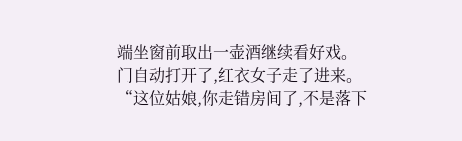端坐窗前取出一壶酒继续看好戏。
门自动打开了,红衣女子走了进来。
“这位姑娘,你走错房间了,不是落下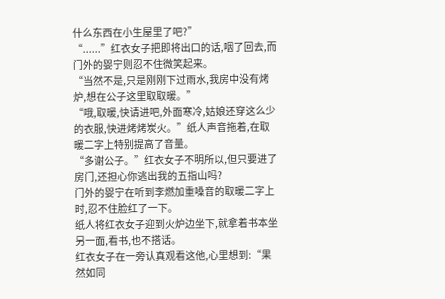什么东西在小生屋里了吧?”
“......”红衣女子把即将出口的话,咽了回去,而门外的婴宁则忍不住微笑起来。
“当然不是,只是刚刚下过雨水,我房中没有烤炉,想在公子这里取取暖。”
“哦,取暖,快请进吧,外面寒冷,姑娘还穿这么少的衣服,快进烤烤炭火。”纸人声音拖着,在取暖二字上特别提高了音量。
“多谢公子。”红衣女子不明所以,但只要进了房门,还担心你逃出我的五指山吗?
门外的婴宁在听到李燃加重嗓音的取暖二字上时,忍不住脸红了一下。
纸人将红衣女子迎到火炉边坐下,就拿着书本坐另一面,看书,也不搭话。
红衣女子在一旁认真观看这他,心里想到:“果然如同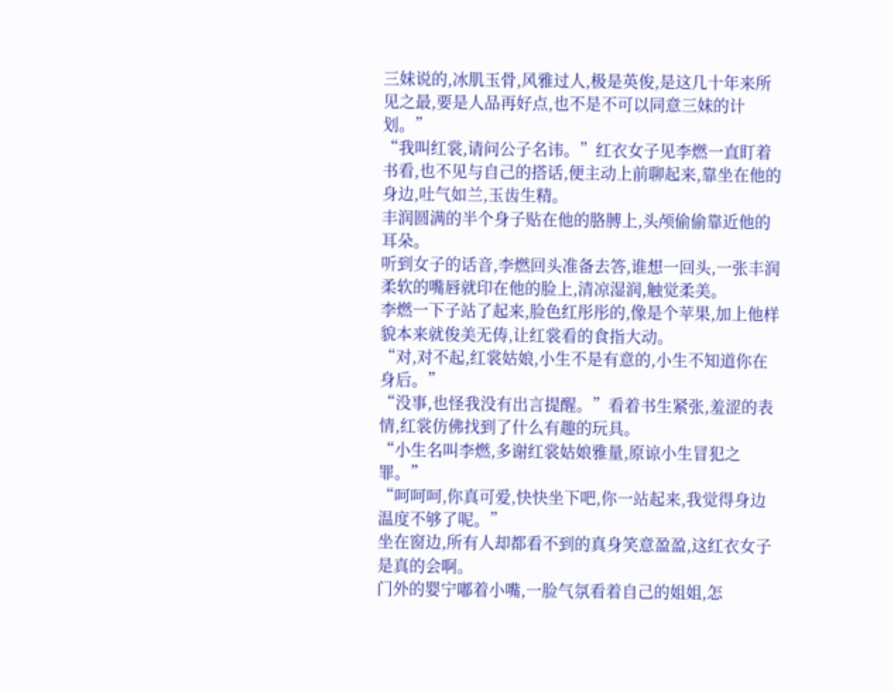三妹说的,冰肌玉骨,风雅过人,极是英俊,是这几十年来所见之最,要是人品再好点,也不是不可以同意三妹的计划。”
“我叫红裳,请问公子名讳。”红衣女子见李燃一直盯着书看,也不见与自己的搭话,便主动上前聊起来,靠坐在他的身边,吐气如兰,玉齿生精。
丰润圆满的半个身子贴在他的胳膊上,头颅偷偷靠近他的耳朵。
听到女子的话音,李燃回头准备去答,谁想一回头,一张丰润柔软的嘴唇就印在他的脸上,清凉湿润,触觉柔美。
李燃一下子站了起来,脸色红彤彤的,像是个苹果,加上他样貌本来就俊美无俦,让红裳看的食指大动。
“对,对不起,红裳姑娘,小生不是有意的,小生不知道你在身后。”
“没事,也怪我没有出言提醒。”看着书生紧张,羞涩的表情,红裳仿佛找到了什么有趣的玩具。
“小生名叫李燃,多谢红裳姑娘雅量,原谅小生冒犯之罪。”
“呵呵呵,你真可爱,快快坐下吧,你一站起来,我觉得身边温度不够了呢。”
坐在窗边,所有人却都看不到的真身笑意盈盈,这红衣女子是真的会啊。
门外的婴宁嘟着小嘴,一脸气氛看着自己的姐姐,怎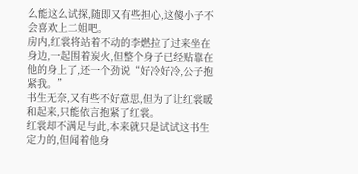么能这么试探,随即又有些担心,这傻小子不会喜欢上二姐吧。
房内,红裳将站着不动的李燃拉了过来坐在身边,一起围着炭火,但整个身子已经贴靠在他的身上了,还一个劲说“好冷好冷,公子抱紧我。”
书生无奈,又有些不好意思,但为了让红裳暖和起来,只能依言抱紧了红裳。
红裳却不满足与此,本来就只是试试这书生定力的,但闻着他身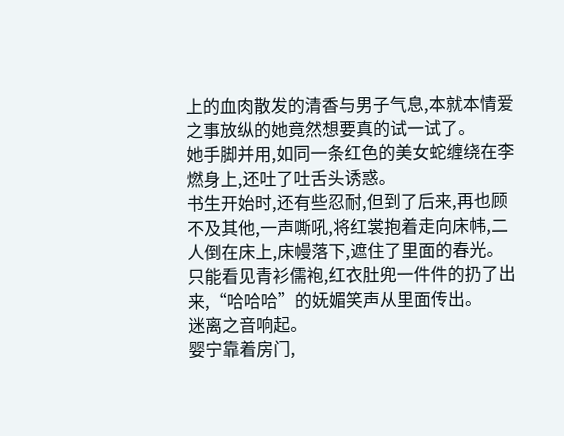上的血肉散发的清香与男子气息,本就本情爱之事放纵的她竟然想要真的试一试了。
她手脚并用,如同一条红色的美女蛇缠绕在李燃身上,还吐了吐舌头诱惑。
书生开始时,还有些忍耐,但到了后来,再也顾不及其他,一声嘶吼,将红裳抱着走向床帏,二人倒在床上,床幔落下,遮住了里面的春光。
只能看见青衫儒袍,红衣肚兜一件件的扔了出来,“哈哈哈”的妩媚笑声从里面传出。
迷离之音响起。
婴宁靠着房门,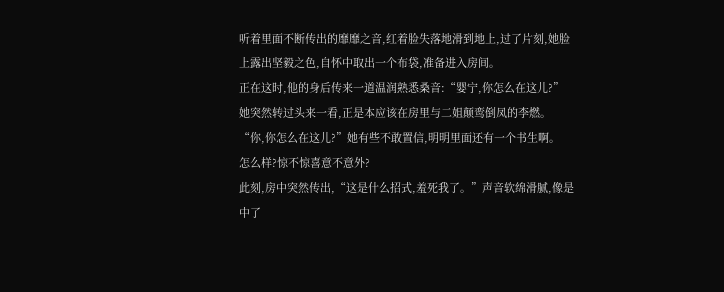听着里面不断传出的靡靡之音,红着脸失落地滑到地上,过了片刻,她脸上露出坚毅之色,自怀中取出一个布袋,准备进入房间。
正在这时,他的身后传来一道温润熟悉桑音:“婴宁,你怎么在这儿?”
她突然转过头来一看,正是本应该在房里与二姐颠鸾倒凤的李燃。
“你,你怎么在这儿?”她有些不敢置信,明明里面还有一个书生啊。
怎么样?惊不惊喜意不意外?
此刻,房中突然传出,“这是什么招式,羞死我了。”声音软绵滑腻,像是中了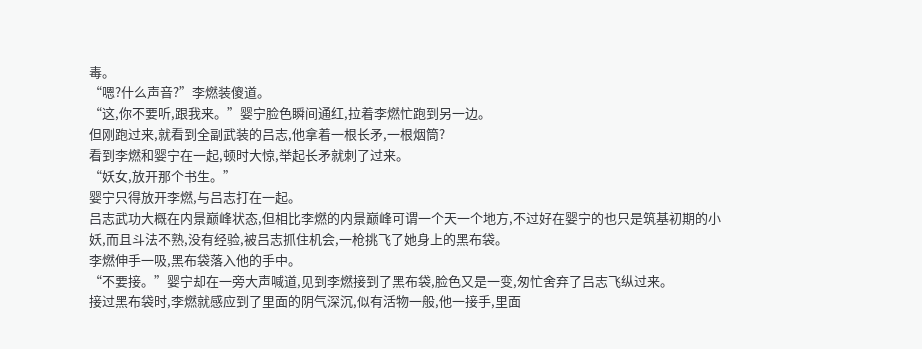毒。
“嗯?什么声音?”李燃装傻道。
“这,你不要听,跟我来。”婴宁脸色瞬间通红,拉着李燃忙跑到另一边。
但刚跑过来,就看到全副武装的吕志,他拿着一根长矛,一根烟筒?
看到李燃和婴宁在一起,顿时大惊,举起长矛就刺了过来。
“妖女,放开那个书生。”
婴宁只得放开李燃,与吕志打在一起。
吕志武功大概在内景巅峰状态,但相比李燃的内景巅峰可谓一个天一个地方,不过好在婴宁的也只是筑基初期的小妖,而且斗法不熟,没有经验,被吕志抓住机会,一枪挑飞了她身上的黑布袋。
李燃伸手一吸,黑布袋落入他的手中。
“不要接。”婴宁却在一旁大声喊道,见到李燃接到了黑布袋,脸色又是一变,匆忙舍弃了吕志飞纵过来。
接过黑布袋时,李燃就感应到了里面的阴气深沉,似有活物一般,他一接手,里面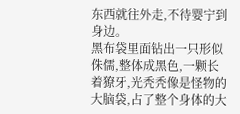东西就往外走,不待婴宁到身边。
黑布袋里面钻出一只形似侏儒,整体成黑色,一颗长着獠牙,光秃秃像是怪物的大脑袋,占了整个身体的大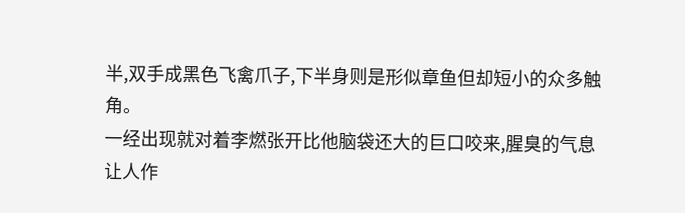半,双手成黑色飞禽爪子,下半身则是形似章鱼但却短小的众多触角。
一经出现就对着李燃张开比他脑袋还大的巨口咬来,腥臭的气息让人作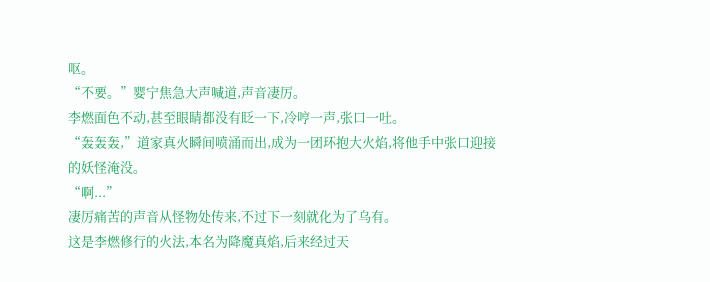呕。
“不要。”婴宁焦急大声喊道,声音凄厉。
李燃面色不动,甚至眼睛都没有眨一下,冷哼一声,张口一吐。
“轰轰轰,”道家真火瞬间喷涌而出,成为一团环抱大火焰,将他手中张口迎接的妖怪淹没。
“啊...”
凄厉痛苦的声音从怪物处传来,不过下一刻就化为了乌有。
这是李燃修行的火法,本名为降魔真焰,后来经过天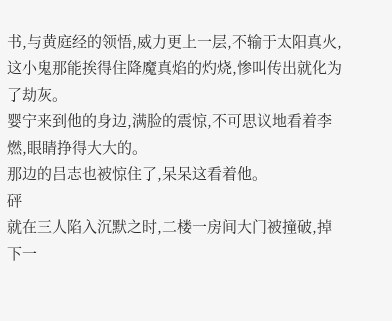书,与黄庭经的领悟,威力更上一层,不输于太阳真火,这小鬼那能挨得住降魔真焰的灼烧,惨叫传出就化为了劫灰。
婴宁来到他的身边,满脸的震惊,不可思议地看着李燃,眼睛挣得大大的。
那边的吕志也被惊住了,呆呆这看着他。
砰
就在三人陷入沉默之时,二楼一房间大门被撞破,掉下一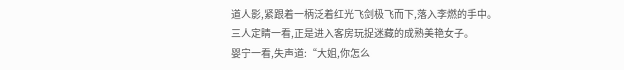道人影,紧跟着一柄泛着红光飞剑极飞而下,落入李燃的手中。
三人定睛一看,正是进入客房玩捉迷藏的成熟美艳女子。
婴宁一看,失声道:“大姐,你怎么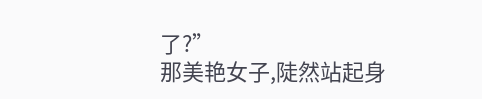了?”
那美艳女子,陡然站起身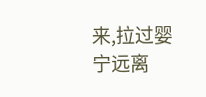来,拉过婴宁远离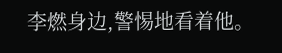李燃身边,警惕地看着他。